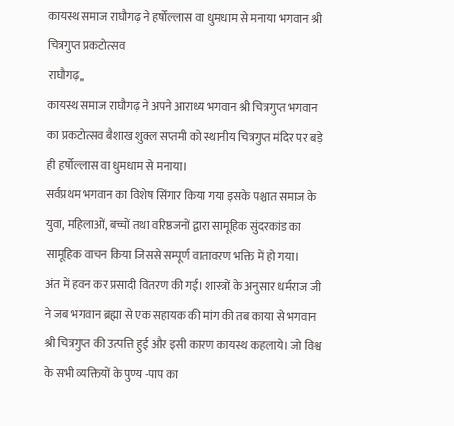कायस्थ समाज राघौगढ़ ने हर्षोल्लास वा धुमधाम से मनाया भगवान श्री चित्रगुप्त प्रकटोत्सव
राघौगढ़,,
कायस्थ समाज राघौगढ़ ने अपने आराध्य भगवान श्री चित्रगुप्त भगवान का प्रकटोत्सव बैशाख शुक्ल सप्तमी को स्थानीय चित्रगुप्त मंदिर पर बड़े ही हर्षोल्लास वा धुमधाम से मनाया।
सर्वप्रथम भगवान का विशेष सिंगार किया गया इसके पश्चात समाज के युवा, महिलाओं, बच्चों तथा वरिष्ठजनों द्वारा सामूहिक सुंदरकांड का सामूहिक वाचन किया जिससे सम्पूर्ण वातावरण भक्ति में हो गया।
अंत में हवन कर प्रसादी वितरण की गई। शास्त्रों के अनुसार धर्मराज जी ने जब भगवान ब्रह्मा से एक सहायक की मांग की तब काया से भगवान श्री चित्रगुप्त की उत्पत्ति हुई और इसी कारण कायस्थ कहलाये। जो विश्व के सभी व्यक्तियों के पुण्य -पाप का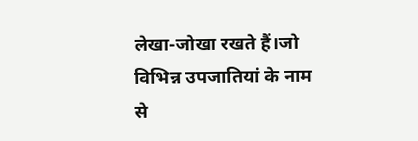लेखा-जोखा रखते हैं।जो विभिन्न उपजातियां के नाम से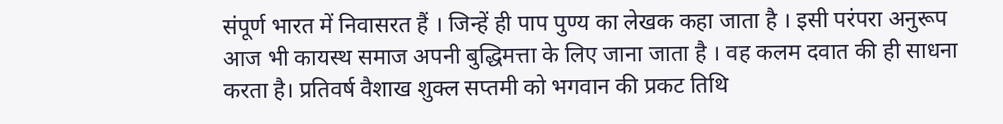संपूर्ण भारत में निवासरत हैं । जिन्हें ही पाप पुण्य का लेखक कहा जाता है । इसी परंपरा अनुरूप आज भी कायस्थ समाज अपनी बुद्धिमत्ता के लिए जाना जाता है । वह कलम दवात की ही साधना करता है। प्रतिवर्ष वैशाख शुक्ल सप्तमी को भगवान की प्रकट तिथि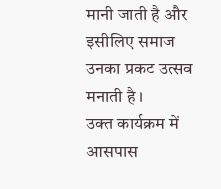मानी जाती है और इसीलिए समाज उनका प्रकट उत्सव मनाती है ।
उक्त कार्यक्रम में आसपास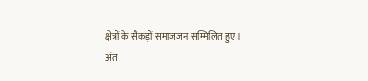क्षेत्रों के सैकड़ों समाजजन सम्मिलित हुए।
अंत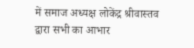में समाज अध्यक्ष लोकेंद्र श्रीवास्तव द्वारा सभी का आभार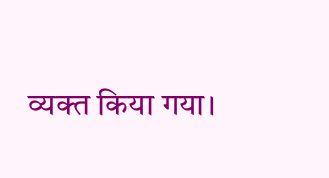व्यक्त किया गया।